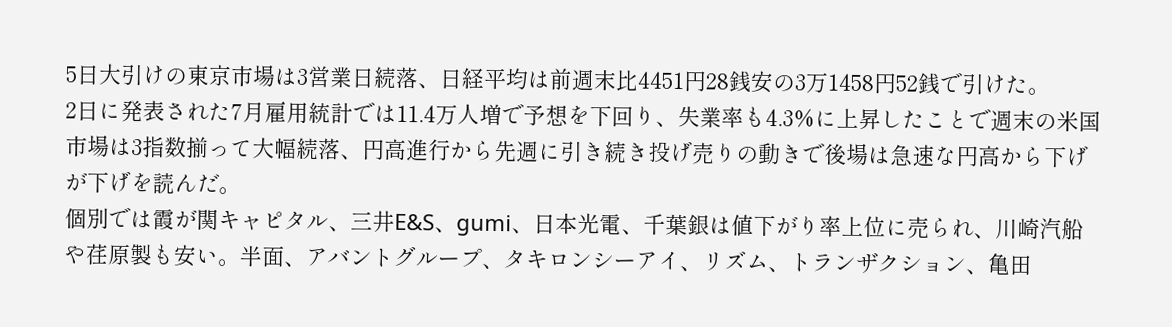5日大引けの東京市場は3営業日続落、日経平均は前週末比4451円28銭安の3万1458円52銭で引けた。
2日に発表された7月雇用統計では11.4万人増で予想を下回り、失業率も4.3%に上昇したことで週末の米国市場は3指数揃って大幅続落、円高進行から先週に引き続き投げ売りの動きで後場は急速な円高から下げが下げを読んだ。
個別では霞が関キャピタル、三井E&S、gumi、日本光電、千葉銀は値下がり率上位に売られ、川崎汽船や荏原製も安い。半面、アバントグループ、タキロンシーアイ、リズム、トランザクション、亀田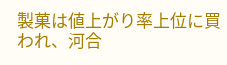製菓は値上がり率上位に買われ、河合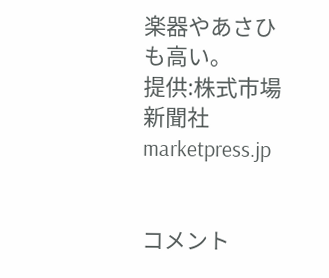楽器やあさひも高い。
提供:株式市場新聞社 marketpress.jp


コメント